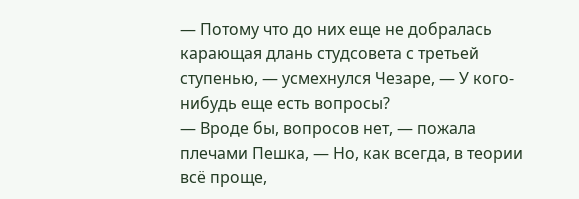— Потому что до них еще не добралась карающая длань студсовета с третьей ступенью, — усмехнулся Чезаре, — У кого-нибудь еще есть вопросы?
— Вроде бы, вопросов нет, — пожала плечами Пешка, — Но, как всегда, в теории всё проще,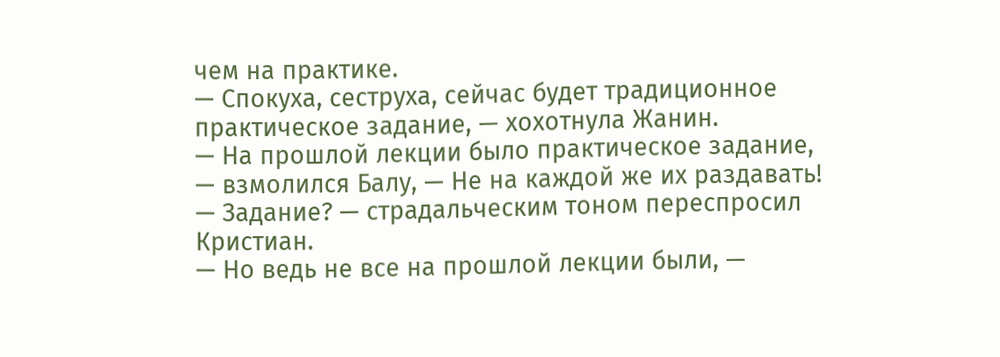чем на практике.
— Спокуха, сеструха, сейчас будет традиционное практическое задание, — хохотнула Жанин.
— На прошлой лекции было практическое задание, — взмолился Балу, — Не на каждой же их раздавать!
— Задание? — страдальческим тоном переспросил Кристиан.
— Но ведь не все на прошлой лекции были, —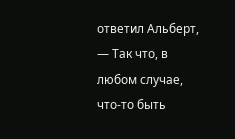ответил Альберт, — Так что, в любом случае, что-то быть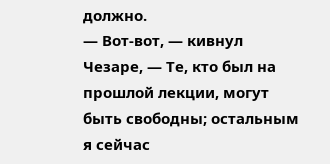должно.
— Вот-вот, — кивнул Чезаре, — Те, кто был на прошлой лекции, могут быть свободны; остальным я сейчас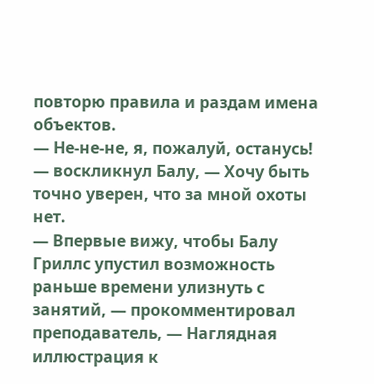повторю правила и раздам имена объектов.
— Не-не-не, я, пожалуй, останусь! — воскликнул Балу, — Хочу быть точно уверен, что за мной охоты нет.
— Впервые вижу, чтобы Балу Гриллс упустил возможность раньше времени улизнуть с занятий, — прокомментировал преподаватель, — Наглядная иллюстрация к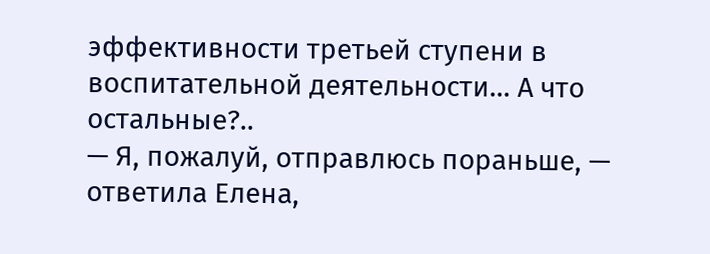эффективности третьей ступени в воспитательной деятельности… А что остальные?..
— Я, пожалуй, отправлюсь пораньше, — ответила Елена,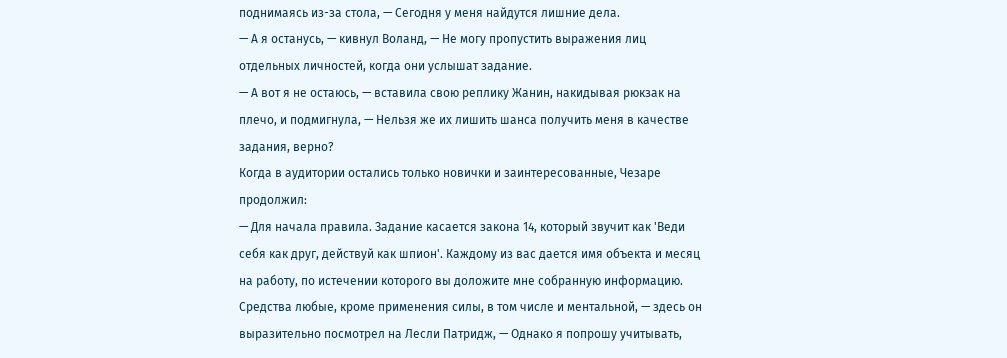поднимаясь из-за стола, — Сегодня у меня найдутся лишние дела.
— А я останусь, — кивнул Воланд, — Не могу пропустить выражения лиц отдельных личностей, когда они услышат задание.
— А вот я не остаюсь, — вставила свою реплику Жанин, накидывая рюкзак на плечо, и подмигнула, — Нельзя же их лишить шанса получить меня в качестве задания, верно?
Когда в аудитории остались только новички и заинтересованные, Чезаре продолжил:
— Для начала правила. Задание касается закона 14, который звучит как 'Веди себя как друг, действуй как шпион'. Каждому из вас дается имя объекта и месяц на работу, по истечении которого вы доложите мне собранную информацию. Средства любые, кроме применения силы, в том числе и ментальной, — здесь он выразительно посмотрел на Лесли Патридж, — Однако я попрошу учитывать,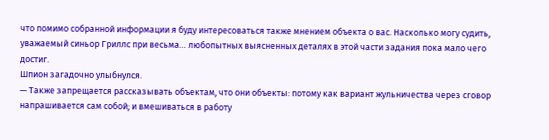что помимо собранной информации я буду интересоваться также мнением объекта о вас. Насколько могу судить, уважаемый синьор Гриллс при весьма… любопытных выясненных деталях в этой части задания пока мало чего достиг.
Шпион загадочно улыбнулся.
— Также запрещается рассказывать объектам, что они объекты: потому как вариант жульничества через сговор напрашивается сам собой; и вмешиваться в работу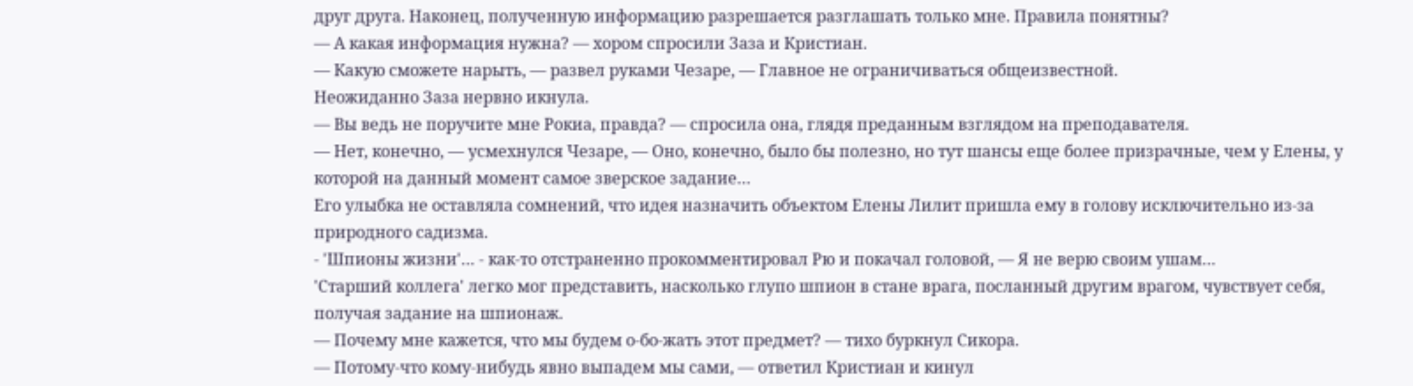друг друга. Наконец, полученную информацию разрешается разглашать только мне. Правила понятны?
— А какая информация нужна? — хором спросили Заза и Кристиан.
— Какую сможете нарыть, — развел руками Чезаре, — Главное не ограничиваться общеизвестной.
Неожиданно Заза нервно икнула.
— Вы ведь не поручите мне Рокиа, правда? — спросила она, глядя преданным взглядом на преподавателя.
— Нет, конечно, — усмехнулся Чезаре, — Оно, конечно, было бы полезно, но тут шансы еще более призрачные, чем у Елены, у которой на данный момент самое зверское задание…
Его улыбка не оставляла сомнений, что идея назначить объектом Елены Лилит пришла ему в голову исключительно из-за природного садизма.
- 'Шпионы жизни'… - как-то отстраненно прокомментировал Рю и покачал головой, — Я не верю своим ушам…
'Старший коллега' легко мог представить, насколько глупо шпион в стане врага, посланный другим врагом, чувствует себя, получая задание на шпионаж.
— Почему мне кажется, что мы будем о-бо-жать этот предмет? — тихо буркнул Сикора.
— Потому-что кому-нибудь явно выпадем мы сами, — ответил Кристиан и кинул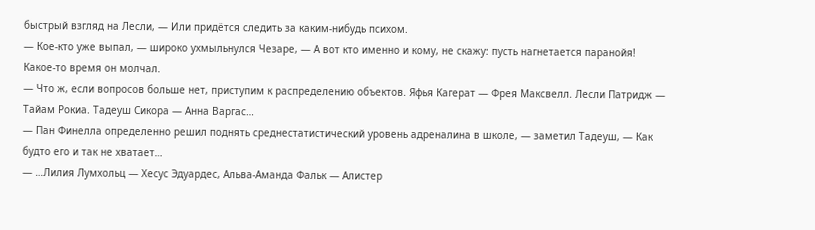быстрый взгляд на Лесли, — Или придётся следить за каким-нибудь психом.
— Кое-кто уже выпал, — широко ухмыльнулся Чезаре, — А вот кто именно и кому, не скажу: пусть нагнетается паранойя!
Какое-то время он молчал.
— Что ж, если вопросов больше нет, приступим к распределению объектов. Яфья Кагерат — Фрея Максвелл. Лесли Патридж — Тайам Рокиа. Тадеуш Сикора — Анна Варгас…
— Пан Финелла определенно решил поднять среднестатистический уровень адреналина в школе, — заметил Тадеуш, — Как будто его и так не хватает…
— …Лилия Лумхольц — Хесус Эдуардес, Альва-Аманда Фальк — Алистер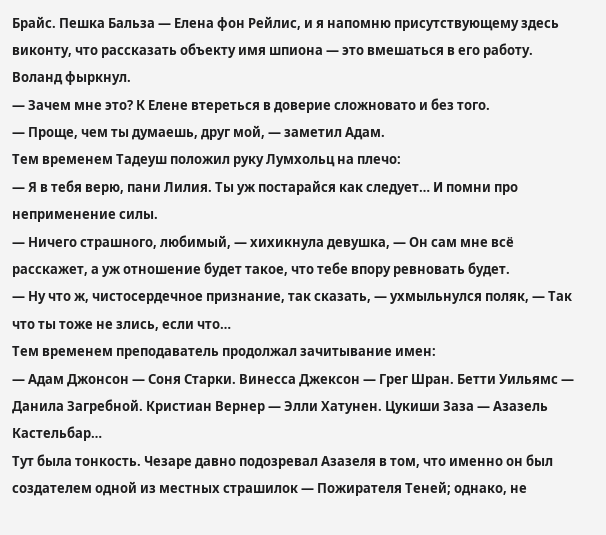Брайс. Пешка Бальза — Елена фон Рейлис, и я напомню присутствующему здесь виконту, что рассказать объекту имя шпиона — это вмешаться в его работу.
Воланд фыркнул.
— Зачем мне это? К Елене втереться в доверие сложновато и без того.
— Проще, чем ты думаешь, друг мой, — заметил Адам.
Тем временем Тадеуш положил руку Лумхольц на плечо:
— Я в тебя верю, пани Лилия. Ты уж постарайся как следует… И помни про неприменение силы.
— Ничего страшного, любимый, — хихикнула девушка, — Он сам мне всё расскажет, а уж отношение будет такое, что тебе впору ревновать будет.
— Ну что ж, чистосердечное признание, так сказать, — ухмыльнулся поляк, — Так что ты тоже не злись, если что…
Тем временем преподаватель продолжал зачитывание имен:
— Адам Джонсон — Соня Старки. Винесса Джексон — Грег Шран. Бетти Уильямс — Данила Загребной. Кристиан Вернер — Элли Хатунен. Цукиши Заза — Азазель Кастельбар…
Тут была тонкость. Чезаре давно подозревал Азазеля в том, что именно он был создателем одной из местных страшилок — Пожирателя Теней; однако, не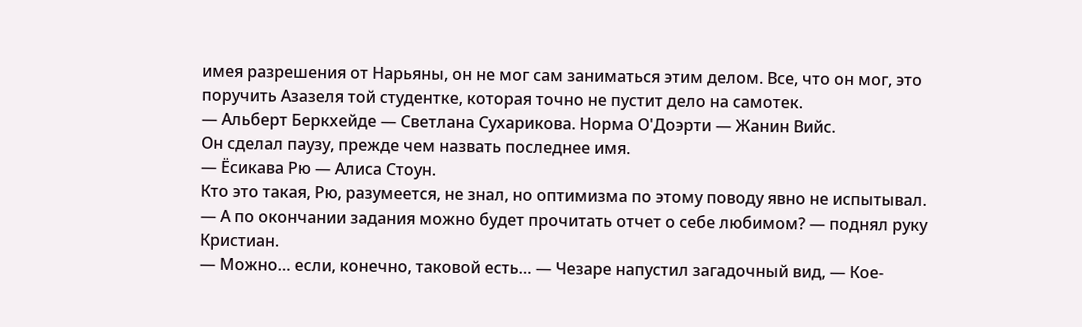имея разрешения от Нарьяны, он не мог сам заниматься этим делом. Все, что он мог, это поручить Азазеля той студентке, которая точно не пустит дело на самотек.
— Альберт Беркхейде — Светлана Сухарикова. Норма О'Доэрти — Жанин Вийс.
Он сделал паузу, прежде чем назвать последнее имя.
— Ёсикава Рю — Алиса Стоун.
Кто это такая, Рю, разумеется, не знал, но оптимизма по этому поводу явно не испытывал.
— А по окончании задания можно будет прочитать отчет о себе любимом? — поднял руку Кристиан.
— Можно… если, конечно, таковой есть… — Чезаре напустил загадочный вид, — Кое-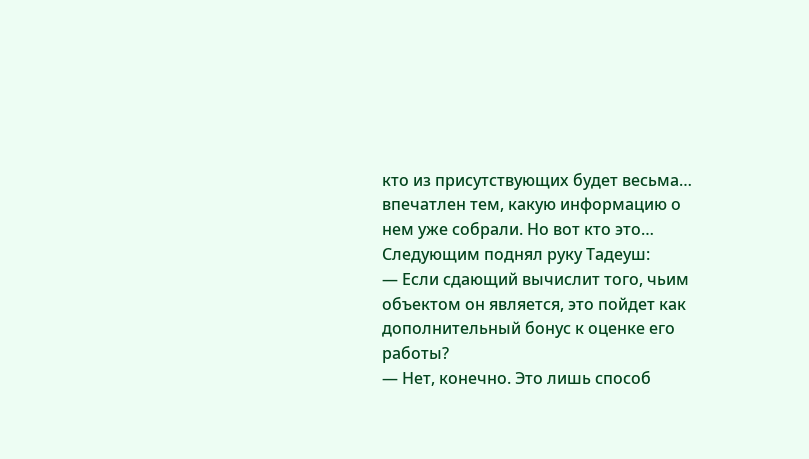кто из присутствующих будет весьма… впечатлен тем, какую информацию о нем уже собрали. Но вот кто это…
Следующим поднял руку Тадеуш:
— Если сдающий вычислит того, чьим объектом он является, это пойдет как дополнительный бонус к оценке его работы?
— Нет, конечно. Это лишь способ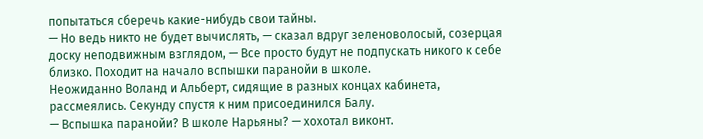попытаться сберечь какие-нибудь свои тайны.
— Но ведь никто не будет вычислять, — сказал вдруг зеленоволосый, созерцая доску неподвижным взглядом, — Все просто будут не подпускать никого к себе близко. Походит на начало вспышки паранойи в школе.
Неожиданно Воланд и Альберт, сидящие в разных концах кабинета, рассмеялись. Секунду спустя к ним присоединился Балу.
— Вспышка паранойи? В школе Нарьяны? — хохотал виконт.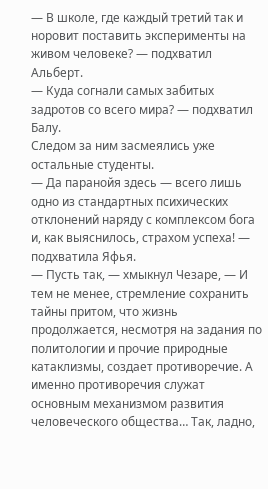— В школе, где каждый третий так и норовит поставить эксперименты на живом человеке? — подхватил Альберт.
— Куда согнали самых забитых задротов со всего мира? — подхватил Балу.
Следом за ним засмеялись уже остальные студенты.
— Да паранойя здесь — всего лишь одно из стандартных психических отклонений наряду с комплексом бога и, как выяснилось, страхом успеха! — подхватила Яфья.
— Пусть так, — хмыкнул Чезаре, — И тем не менее, стремление сохранить тайны притом, что жизнь продолжается, несмотря на задания по политологии и прочие природные катаклизмы, создает противоречие. А именно противоречия служат основным механизмом развития человеческого общества… Так, ладно,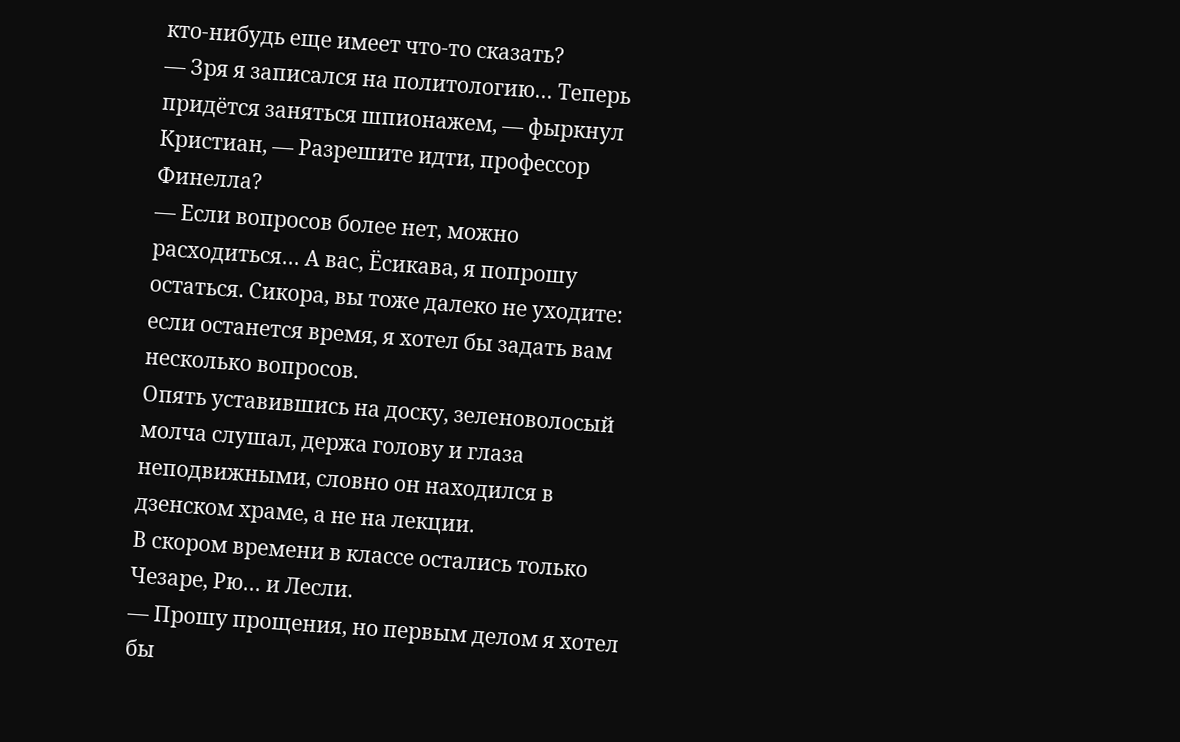кто-нибудь еще имеет что-то сказать?
— Зря я записался на политологию… Теперь придётся заняться шпионажем, — фыркнул Кристиан, — Разрешите идти, профессор Финелла?
— Если вопросов более нет, можно расходиться… А вас, Ёсикава, я попрошу остаться. Сикора, вы тоже далеко не уходите: если останется время, я хотел бы задать вам несколько вопросов.
Опять уставившись на доску, зеленоволосый молча слушал, держа голову и глаза неподвижными, словно он находился в дзенском храме, а не на лекции.
В скором времени в классе остались только Чезаре, Рю… и Лесли.
— Прошу прощения, но первым делом я хотел бы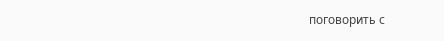поговорить с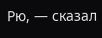Рю, — сказал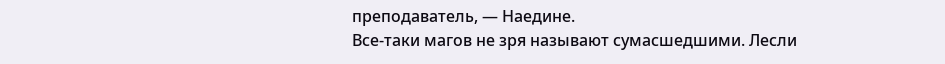преподаватель, — Наедине.
Все-таки магов не зря называют сумасшедшими. Лесли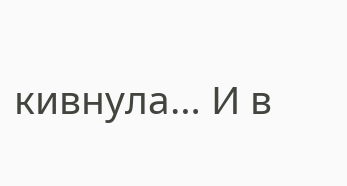кивнула… И в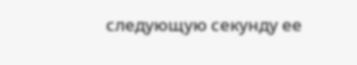следующую секунду ее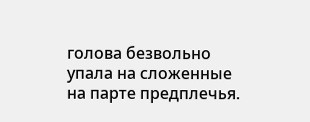голова безвольно упала на сложенные на парте предплечья.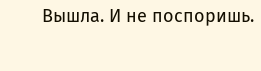Вышла. И не поспоришь.